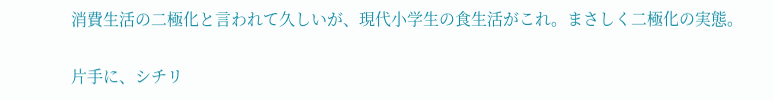消費生活の二極化と言われて久しいが、現代小学生の食生活がこれ。まさしく二極化の実態。

片手に、シチリ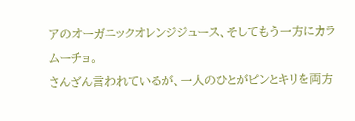アのオーガニックオレンジジュース、そしてもう一方にカラムーチョ。
さんざん言われているが、一人のひとがピンとキリを両方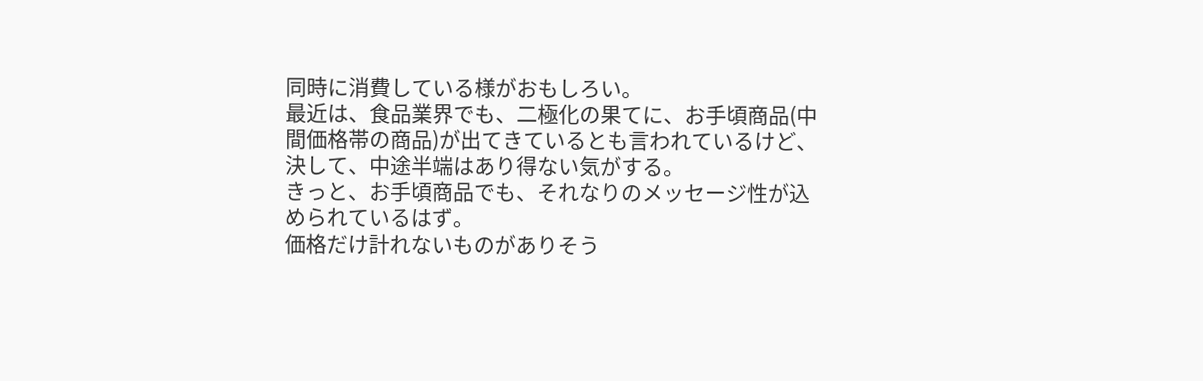同時に消費している様がおもしろい。
最近は、食品業界でも、二極化の果てに、お手頃商品(中間価格帯の商品)が出てきているとも言われているけど、決して、中途半端はあり得ない気がする。
きっと、お手頃商品でも、それなりのメッセージ性が込められているはず。
価格だけ計れないものがありそう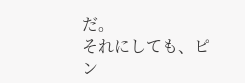だ。
それにしても、ピン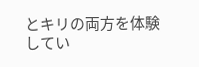とキリの両方を体験してい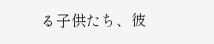る子供たち、彼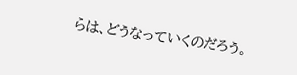らは、どうなっていくのだろう。